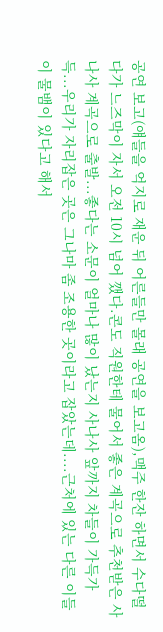공연 보고(얘들을 억지로 재운 뒤 어른들만 몰래 공연을 보고옴),맥주 한잔 하면서 수다떨다가 느즈막이 자서 오전 10시 넘어 깼다.콘도 직원한테 물어서 좋은 계곡으로 추천받은 사나사 계곡으로 출발...좋다는 소문이 얼마나 많이 났는지 사나사 앞까지 차들이 가득가득...우리가 자리잡은 곳은 그나마 좀 조용한 곳이라고 잡았는데....근처에 있는 다른 이들이 물뱀이 있다고 해서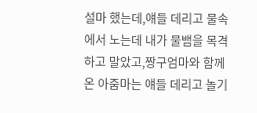설마 했는데,얘들 데리고 물속에서 노는데 내가 물뱀을 목격하고 말았고,짱구엄마와 함께온 아줌마는 얘들 데리고 놀기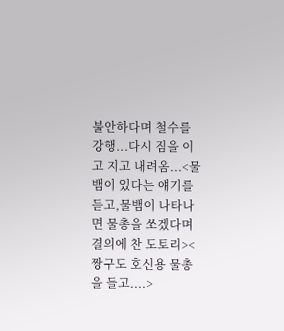불안하다며 철수를 강행...다시 짐을 이고 지고 내려옴...<물뱀이 있다는 얘기를 듣고,물뱀이 나타나면 물총을 쏘겠다며 결의에 찬 도토리><짱구도 호신용 물총을 들고....>